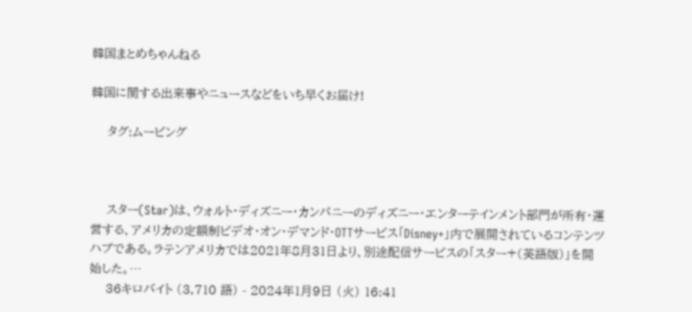韓国まとめちゃんねる

韓国に関する出来事やニュースなどをいち早くお届け!

    タグ:ムービング



    スター(Star)は、ウォルト・ディズニー・カンパニーのディズニー・エンターテインメント部門が所有・運営する、アメリカの定額制ビデオ・オン・デマンド・OTTサービス「Disney+」内で展開されているコンテンツハブである。ラテンアメリカでは2021年8月31日より、別途配信サービスの「スター+(英語版)」を開始した。…
    36キロバイト (3,710 語) - 2024年1月9日 (火) 16:41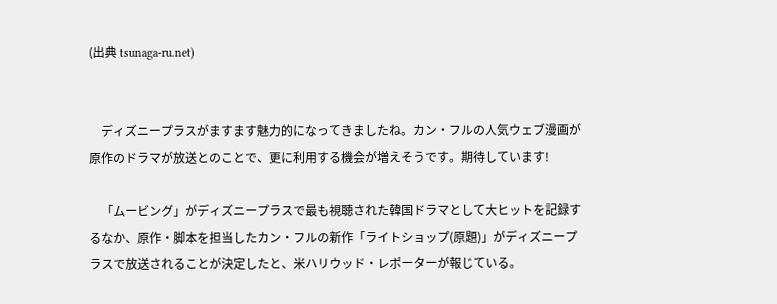(出典 tsunaga-ru.net)


    ディズニープラスがますます魅力的になってきましたね。カン・フルの人気ウェブ漫画が原作のドラマが放送とのことで、更に利用する機会が増えそうです。期待しています!

    「ムービング」がディズニープラスで最も視聴された韓国ドラマとして大ヒットを記録するなか、原作・脚本を担当したカン・フルの新作「ライトショップ(原題)」がディズニープラスで放送されることが決定したと、米ハリウッド・レポーターが報じている。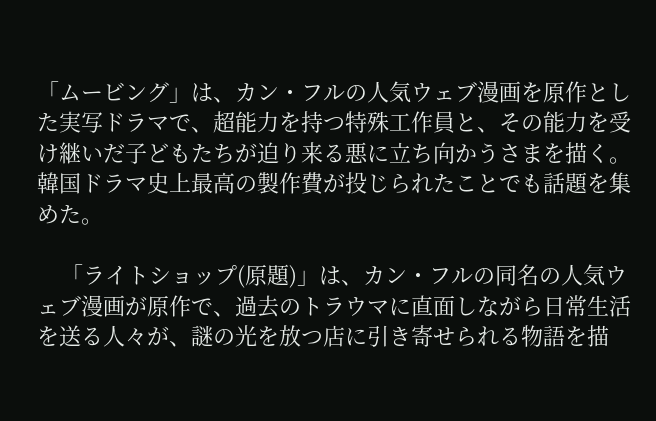「ムービング」は、カン・フルの人気ウェブ漫画を原作とした実写ドラマで、超能力を持つ特殊工作員と、その能力を受け継いだ子どもたちが迫り来る悪に立ち向かうさまを描く。韓国ドラマ史上最高の製作費が投じられたことでも話題を集めた。

    「ライトショップ(原題)」は、カン・フルの同名の人気ウェブ漫画が原作で、過去のトラウマに直面しながら日常生活を送る人々が、謎の光を放つ店に引き寄せられる物語を描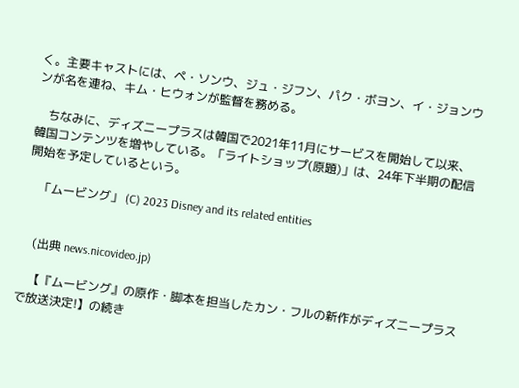く。主要キャストには、ペ・ソンウ、ジュ・ジフン、パク・ボヨン、イ・ジョンウンが名を連ね、キム・ヒウォンが監督を務める。

    ちなみに、ディズニープラスは韓国で2021年11月にサービスを開始して以来、韓国コンテンツを増やしている。「ライトショップ(原題)」は、24年下半期の配信開始を予定しているという。

    「ムービング」 (C) 2023 Disney and its related entities


    (出典 news.nicovideo.jp)

    【『ムービング』の原作・脚本を担当したカン・フルの新作がディズニープラスで放送決定!】の続き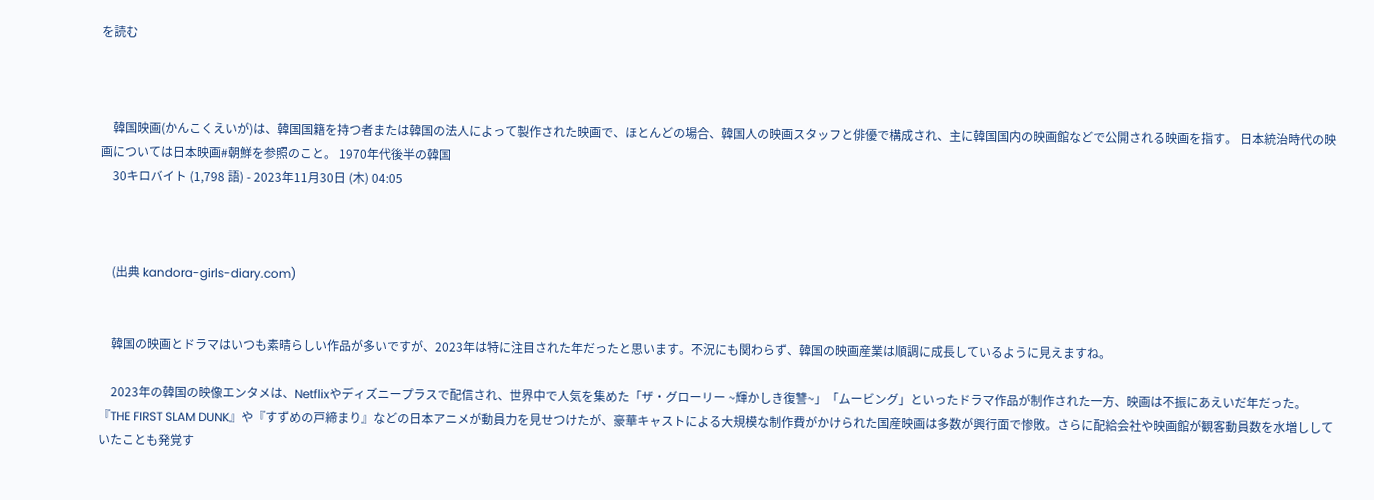を読む



    韓国映画(かんこくえいが)は、韓国国籍を持つ者または韓国の法人によって製作された映画で、ほとんどの場合、韓国人の映画スタッフと俳優で構成され、主に韓国国内の映画館などで公開される映画を指す。 日本統治時代の映画については日本映画#朝鮮を参照のこと。 1970年代後半の韓国
    30キロバイト (1,798 語) - 2023年11月30日 (木) 04:05



    (出典 kandora-girls-diary.com)


    韓国の映画とドラマはいつも素晴らしい作品が多いですが、2023年は特に注目された年だったと思います。不況にも関わらず、韓国の映画産業は順調に成長しているように見えますね。

    2023年の韓国の映像エンタメは、Netflixやディズニープラスで配信され、世界中で人気を集めた「ザ・グローリー ~輝かしき復讐~」「ムービング」といったドラマ作品が制作された一方、映画は不振にあえいだ年だった。『THE FIRST SLAM DUNK』や『すずめの戸締まり』などの日本アニメが動員力を見せつけたが、豪華キャストによる大規模な制作費がかけられた国産映画は多数が興行面で惨敗。さらに配給会社や映画館が観客動員数を水増ししていたことも発覚す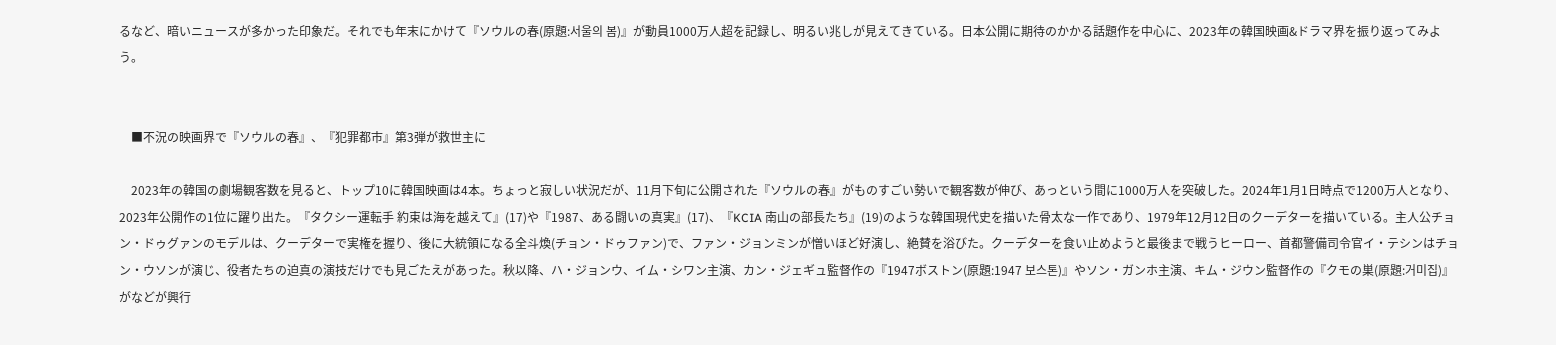るなど、暗いニュースが多かった印象だ。それでも年末にかけて『ソウルの春(原題:서울의 봄)』が動員1000万人超を記録し、明るい兆しが見えてきている。日本公開に期待のかかる話題作を中心に、2023年の韓国映画&ドラマ界を振り返ってみよう。


    ■不況の映画界で『ソウルの春』、『犯罪都市』第3弾が救世主に

    2023年の韓国の劇場観客数を見ると、トップ10に韓国映画は4本。ちょっと寂しい状況だが、11月下旬に公開された『ソウルの春』がものすごい勢いで観客数が伸び、あっという間に1000万人を突破した。2024年1月1日時点で1200万人となり、2023年公開作の1位に躍り出た。『タクシー運転手 約束は海を越えて』(17)や『1987、ある闘いの真実』(17)、『KCIA 南山の部長たち』(19)のような韓国現代史を描いた骨太な一作であり、1979年12月12日のクーデターを描いている。主人公チョン・ドゥグァンのモデルは、クーデターで実権を握り、後に大統領になる全斗煥(チョン・ドゥファン)で、ファン・ジョンミンが憎いほど好演し、絶賛を浴びた。クーデターを食い止めようと最後まで戦うヒーロー、首都警備司令官イ・テシンはチョン・ウソンが演じ、役者たちの迫真の演技だけでも見ごたえがあった。秋以降、ハ・ジョンウ、イム・シワン主演、カン・ジェギュ監督作の『1947ボストン(原題:1947 보스톤)』やソン・ガンホ主演、キム・ジウン監督作の『クモの巣(原題:거미집)』がなどが興行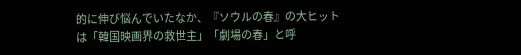的に伸び悩んでいたなか、『ソウルの春』の大ヒットは「韓国映画界の救世主」「劇場の春」と呼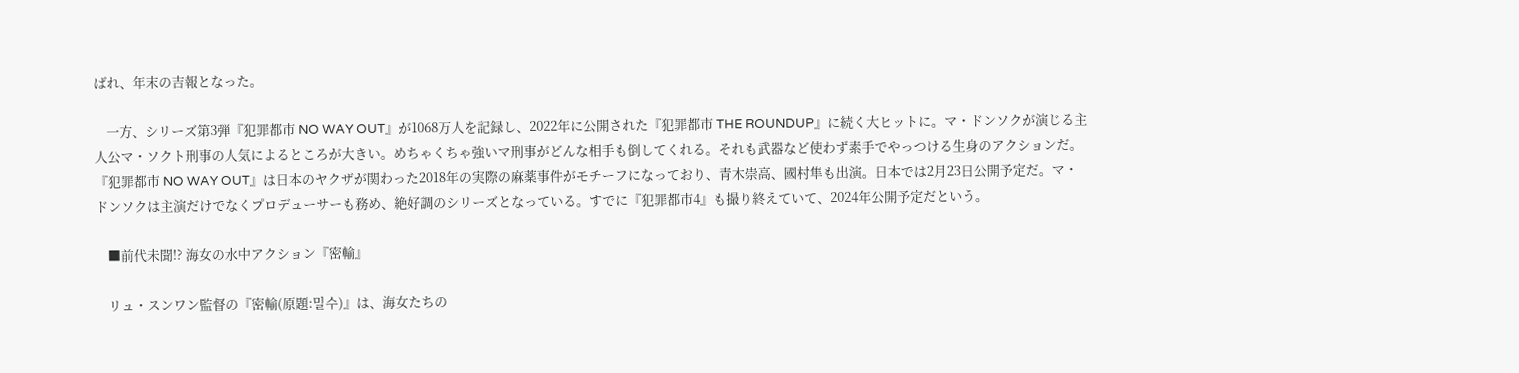ばれ、年末の吉報となった。

    一方、シリーズ第3弾『犯罪都市 NO WAY OUT』が1068万人を記録し、2022年に公開された『犯罪都市 THE ROUNDUP』に続く大ヒットに。マ・ドンソクが演じる主人公マ・ソクト刑事の人気によるところが大きい。めちゃくちゃ強いマ刑事がどんな相手も倒してくれる。それも武器など使わず素手でやっつける生身のアクションだ。『犯罪都市 NO WAY OUT』は日本のヤクザが関わった2018年の実際の麻薬事件がモチーフになっており、青木崇高、國村隼も出演。日本では2月23日公開予定だ。マ・ドンソクは主演だけでなくプロデューサーも務め、絶好調のシリーズとなっている。すでに『犯罪都市4』も撮り終えていて、2024年公開予定だという。

    ■前代未聞!? 海女の水中アクション『密輸』

    リュ・スンワン監督の『密輸(原題:밀수)』は、海女たちの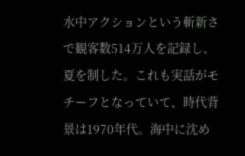水中アクションという斬新さで観客数514万人を記録し、夏を制した。これも実話がモチーフとなっていて、時代背景は1970年代。海中に沈め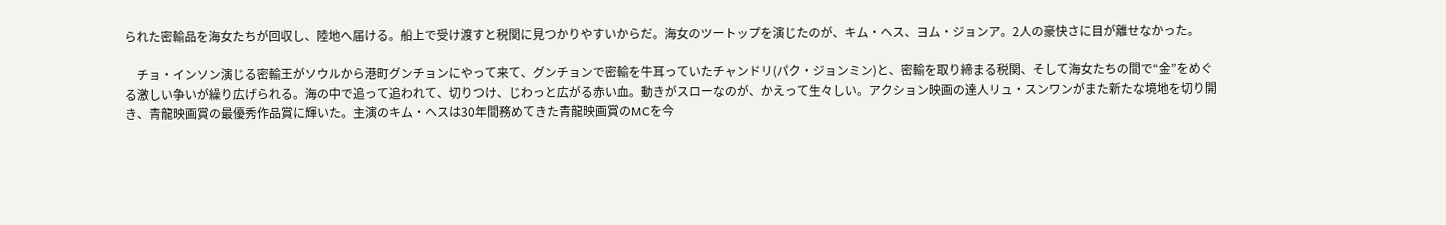られた密輸品を海女たちが回収し、陸地へ届ける。船上で受け渡すと税関に見つかりやすいからだ。海女のツートップを演じたのが、キム・ヘス、ヨム・ジョンア。2人の豪快さに目が離せなかった。

    チョ・インソン演じる密輸王がソウルから港町グンチョンにやって来て、グンチョンで密輸を牛耳っていたチャンドリ(パク・ジョンミン)と、密輸を取り締まる税関、そして海女たちの間で“金”をめぐる激しい争いが繰り広げられる。海の中で追って追われて、切りつけ、じわっと広がる赤い血。動きがスローなのが、かえって生々しい。アクション映画の達人リュ・スンワンがまた新たな境地を切り開き、青龍映画賞の最優秀作品賞に輝いた。主演のキム・ヘスは30年間務めてきた青龍映画賞のMCを今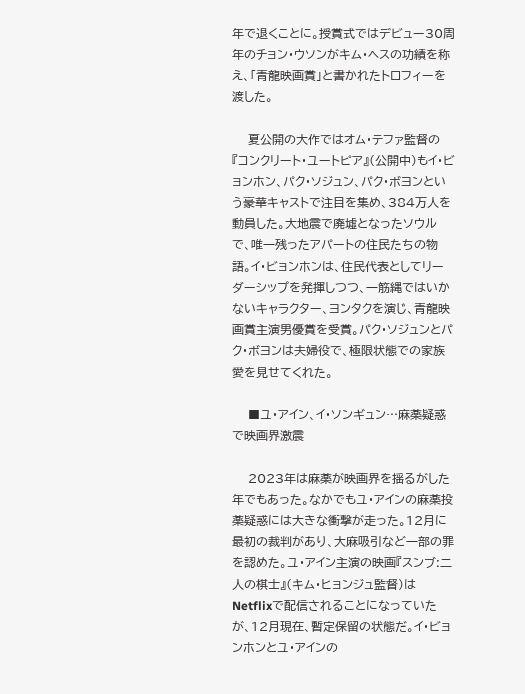年で退くことに。授賞式ではデビュー30周年のチョン・ウソンがキム・ヘスの功績を称え、「青龍映画賞」と書かれたトロフィーを渡した。

    夏公開の大作ではオム・テファ監督の『コンクリート・ユートピア』(公開中)もイ・ビョンホン、パク・ソジュン、パク・ボヨンという豪華キャストで注目を集め、384万人を動員した。大地震で廃墟となったソウルで、唯一残ったアパートの住民たちの物語。イ・ビョンホンは、住民代表としてリーダーシップを発揮しつつ、一筋縄ではいかないキャラクター、ヨンタクを演じ、青龍映画賞主演男優賞を受賞。パク・ソジュンとパク・ボヨンは夫婦役で、極限状態での家族愛を見せてくれた。

    ■ユ・アイン、イ・ソンギュン…麻薬疑惑で映画界激震

    2023年は麻薬が映画界を揺るがした年でもあった。なかでもユ・アインの麻薬投薬疑惑には大きな衝撃が走った。12月に最初の裁判があり、大麻吸引など一部の罪を認めた。ユ・アイン主演の映画『スンブ:二人の棋士』(キム・ヒョンジュ監督)はNetflixで配信されることになっていたが、12月現在、暫定保留の状態だ。イ・ビョンホンとユ・アインの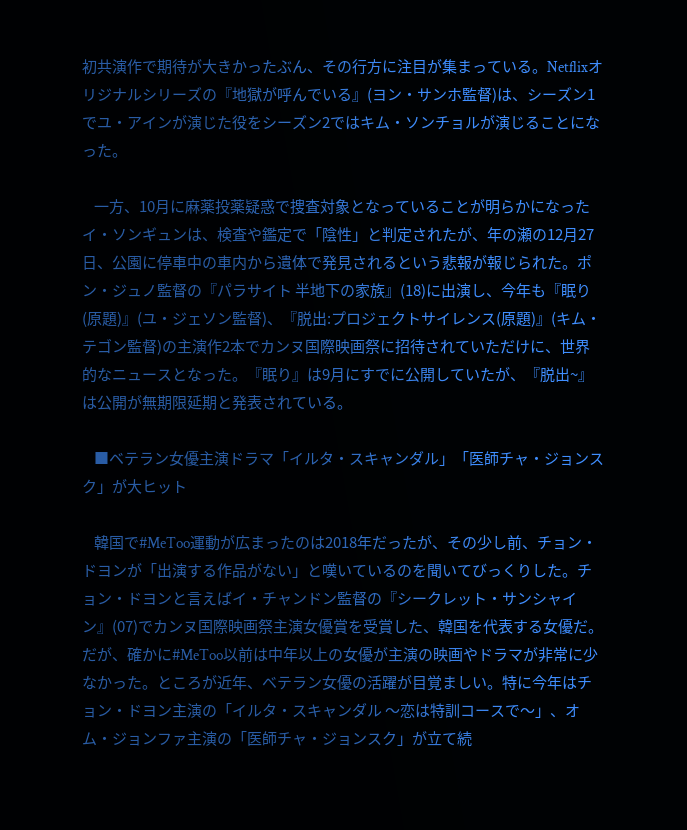初共演作で期待が大きかったぶん、その行方に注目が集まっている。Netflixオリジナルシリーズの『地獄が呼んでいる』(ヨン・サンホ監督)は、シーズン1でユ・アインが演じた役をシーズン2ではキム・ソンチョルが演じることになった。

    一方、10月に麻薬投薬疑惑で捜査対象となっていることが明らかになったイ・ソンギュンは、検査や鑑定で「陰性」と判定されたが、年の瀬の12月27日、公園に停車中の車内から遺体で発見されるという悲報が報じられた。ポン・ジュノ監督の『パラサイト 半地下の家族』(18)に出演し、今年も『眠り(原題)』(ユ・ジェソン監督)、『脱出:プロジェクトサイレンス(原題)』(キム・テゴン監督)の主演作2本でカンヌ国際映画祭に招待されていただけに、世界的なニュースとなった。『眠り』は9月にすでに公開していたが、『脱出~』は公開が無期限延期と発表されている。

    ■ベテラン女優主演ドラマ「イルタ・スキャンダル」「医師チャ・ジョンスク」が大ヒット

    韓国で#MeToo運動が広まったのは2018年だったが、その少し前、チョン・ドヨンが「出演する作品がない」と嘆いているのを聞いてびっくりした。チョン・ドヨンと言えばイ・チャンドン監督の『シークレット・サンシャイン』(07)でカンヌ国際映画祭主演女優賞を受賞した、韓国を代表する女優だ。だが、確かに#MeToo以前は中年以上の女優が主演の映画やドラマが非常に少なかった。ところが近年、ベテラン女優の活躍が目覚ましい。特に今年はチョン・ドヨン主演の「イルタ・スキャンダル 〜恋は特訓コースで〜」、オム・ジョンファ主演の「医師チャ・ジョンスク」が立て続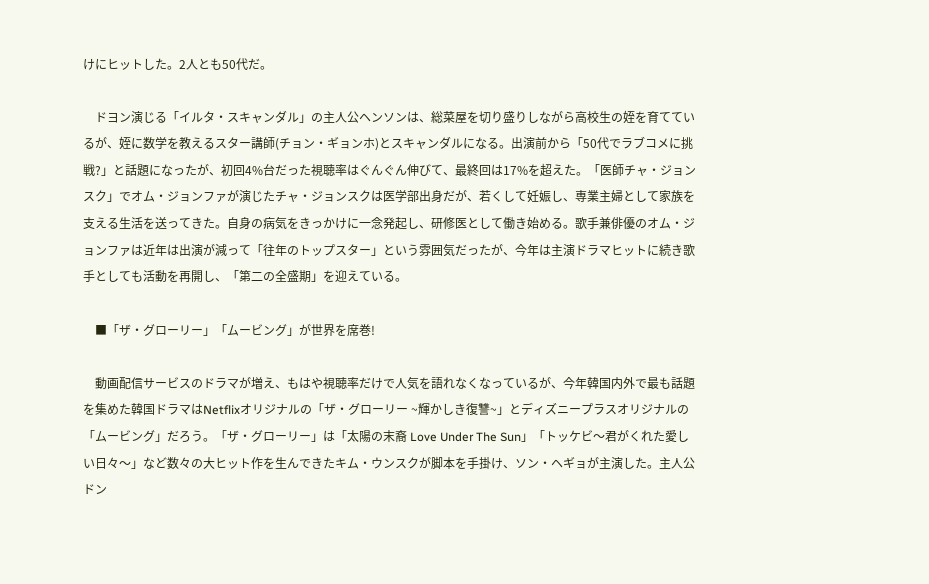けにヒットした。2人とも50代だ。

    ドヨン演じる「イルタ・スキャンダル」の主人公ヘンソンは、総菜屋を切り盛りしながら高校生の姪を育てているが、姪に数学を教えるスター講師(チョン・ギョンホ)とスキャンダルになる。出演前から「50代でラブコメに挑戦?」と話題になったが、初回4%台だった視聴率はぐんぐん伸びて、最終回は17%を超えた。「医師チャ・ジョンスク」でオム・ジョンファが演じたチャ・ジョンスクは医学部出身だが、若くして妊娠し、専業主婦として家族を支える生活を送ってきた。自身の病気をきっかけに一念発起し、研修医として働き始める。歌手兼俳優のオム・ジョンファは近年は出演が減って「往年のトップスター」という雰囲気だったが、今年は主演ドラマヒットに続き歌手としても活動を再開し、「第二の全盛期」を迎えている。

    ■「ザ・グローリー」「ムービング」が世界を席巻!

    動画配信サービスのドラマが増え、もはや視聴率だけで人気を語れなくなっているが、今年韓国内外で最も話題を集めた韓国ドラマはNetflixオリジナルの「ザ・グローリー ~輝かしき復讐~」とディズニープラスオリジナルの「ムービング」だろう。「ザ・グローリー」は「太陽の末裔 Love Under The Sun」「トッケビ〜君がくれた愛しい日々〜」など数々の大ヒット作を生んできたキム・ウンスクが脚本を手掛け、ソン・ヘギョが主演した。主人公ドン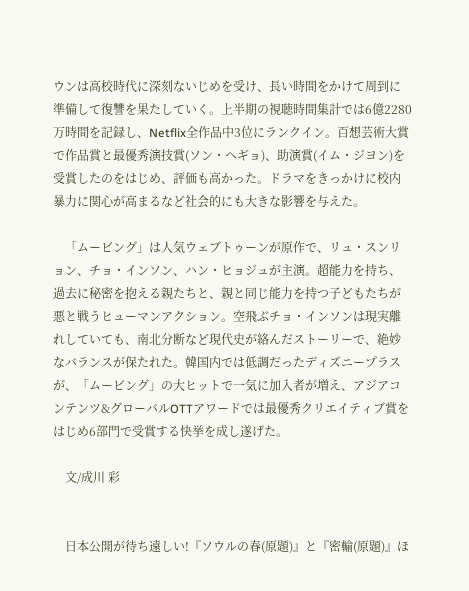ウンは高校時代に深刻ないじめを受け、長い時間をかけて周到に準備して復讐を果たしていく。上半期の視聴時間集計では6億2280万時間を記録し、Netflix全作品中3位にランクイン。百想芸術大賞で作品賞と最優秀演技賞(ソン・ヘギョ)、助演賞(イム・ジヨン)を受賞したのをはじめ、評価も高かった。ドラマをきっかけに校内暴力に関心が高まるなど社会的にも大きな影響を与えた。

    「ムービング」は人気ウェブトゥーンが原作で、リュ・スンリョン、チョ・インソン、ハン・ヒョジュが主演。超能力を持ち、過去に秘密を抱える親たちと、親と同じ能力を持つ子どもたちが悪と戦うヒューマンアクション。空飛ぶチョ・インソンは現実離れしていても、南北分断など現代史が絡んだストーリーで、絶妙なバランスが保たれた。韓国内では低調だったディズニープラスが、「ムービング」の大ヒットで一気に加入者が増え、アジアコンテンツ&グローバルOTTアワードでは最優秀クリエイティブ賞をはじめ6部門で受賞する快挙を成し遂げた。

    文/成川 彩


    日本公開が待ち遠しい!『ソウルの春(原題)』と『密輸(原題)』ほ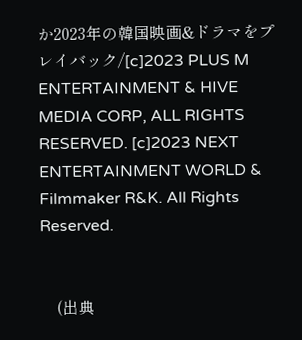か2023年の韓国映画&ドラマをプレイバック/[c]2023 PLUS M ENTERTAINMENT & HIVE MEDIA CORP, ALL RIGHTS RESERVED. [c]2023 NEXT ENTERTAINMENT WORLD & Filmmaker R&K. All Rights Reserved.


    (出典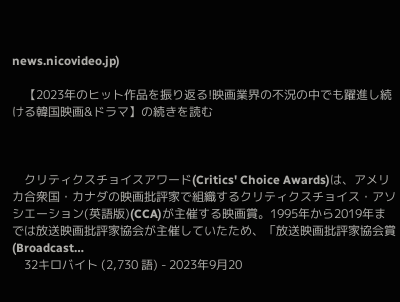news.nicovideo.jp)

    【2023年のヒット作品を振り返る!映画業界の不況の中でも躍進し続ける韓国映画&ドラマ】の続きを読む



    クリティクスチョイスアワード(Critics' Choice Awards)は、アメリカ合衆国・カナダの映画批評家で組織するクリティクスチョイス・アソシエーション(英語版)(CCA)が主催する映画賞。1995年から2019年までは放送映画批評家協会が主催していたため、「放送映画批評家協会賞(Broadcast…
    32キロバイト (2,730 語) - 2023年9月20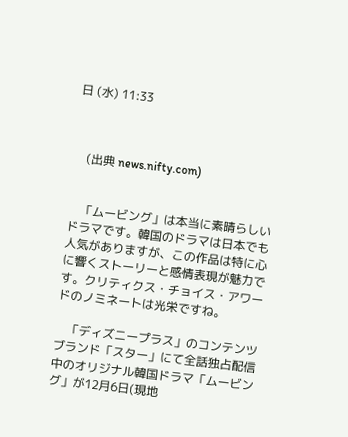日 (水) 11:33



    (出典 news.nifty.com)


    「ムービング」は本当に素晴らしいドラマです。韓国のドラマは日本でも人気がありますが、この作品は特に心に響くストーリーと感情表現が魅力です。クリティクス・チョイス・アワードのノミネートは光栄ですね。

    「ディズニープラス」のコンテンツブランド「スター」にて全話独占配信中のオリジナル韓国ドラマ「ムービング」が12月6日(現地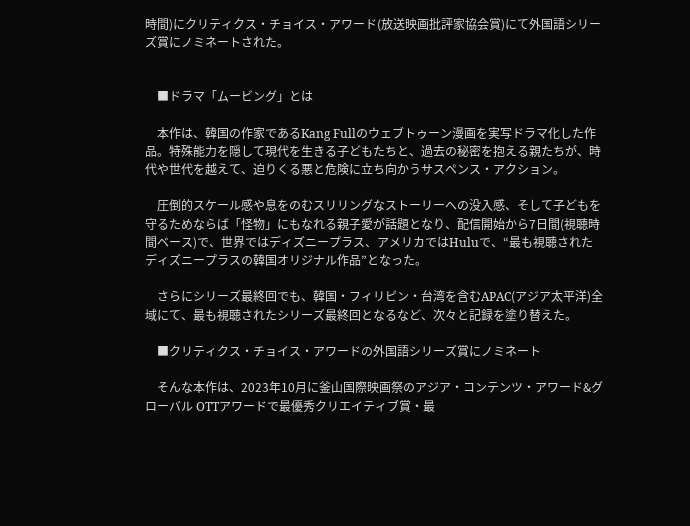時間)にクリティクス・チョイス・アワード(放送映画批評家協会賞)にて外国語シリーズ賞にノミネートされた。


    ■ドラマ「ムービング」とは

    本作は、韓国の作家であるKang Fullのウェブトゥーン漫画を実写ドラマ化した作品。特殊能力を隠して現代を生きる子どもたちと、過去の秘密を抱える親たちが、時代や世代を越えて、迫りくる悪と危険に立ち向かうサスペンス・アクション。

    圧倒的スケール感や息をのむスリリングなストーリーへの没入感、そして子どもを守るためならば「怪物」にもなれる親子愛が話題となり、配信開始から7日間(視聴時間ベース)で、世界ではディズニープラス、アメリカではHuluで、“最も視聴されたディズニープラスの韓国オリジナル作品”となった。

    さらにシリーズ最終回でも、韓国・フィリピン・台湾を含むAPAC(アジア太平洋)全域にて、最も視聴されたシリーズ最終回となるなど、次々と記録を塗り替えた。

    ■クリティクス・チョイス・アワードの外国語シリーズ賞にノミネート

    そんな本作は、2023年10月に釜山国際映画祭のアジア・コンテンツ・アワード&グローバル OTTアワードで最優秀クリエイティブ賞・最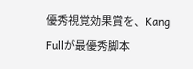優秀視覚効果賞を、Kang Fullが最優秀脚本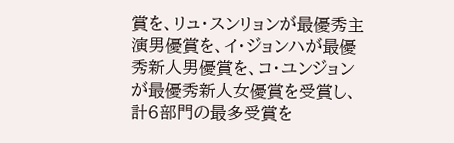賞を、リュ・スンリョンが最優秀主演男優賞を、イ・ジョンハが最優秀新人男優賞を、コ・ユンジョンが最優秀新人女優賞を受賞し、計6部門の最多受賞を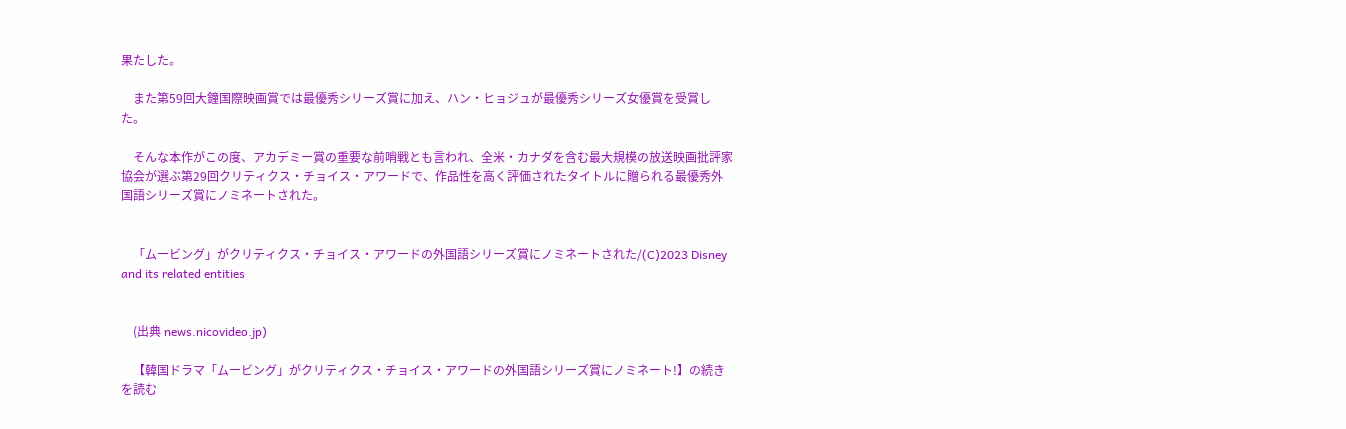果たした。

    また第59回大鐘国際映画賞では最優秀シリーズ賞に加え、ハン・ヒョジュが最優秀シリーズ女優賞を受賞した。

    そんな本作がこの度、アカデミー賞の重要な前哨戦とも言われ、全米・カナダを含む最大規模の放送映画批評家協会が選ぶ第29回クリティクス・チョイス・アワードで、作品性を高く評価されたタイトルに贈られる最優秀外国語シリーズ賞にノミネートされた。


    「ムービング」がクリティクス・チョイス・アワードの外国語シリーズ賞にノミネートされた/(C)2023 Disney and its related entities


    (出典 news.nicovideo.jp)

    【韓国ドラマ「ムービング」がクリティクス・チョイス・アワードの外国語シリーズ賞にノミネート!】の続きを読む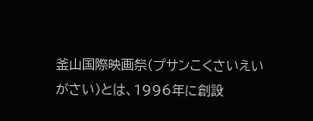釜山国際映画祭(プサンこくさいえいがさい)とは、1996年に創設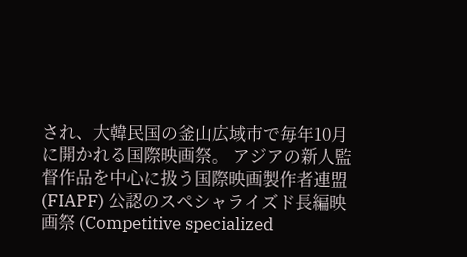され、大韓民国の釜山広域市で毎年10月に開かれる国際映画祭。 アジアの新人監督作品を中心に扱う国際映画製作者連盟 (FIAPF) 公認のスペシャライズド長編映画祭 (Competitive specialized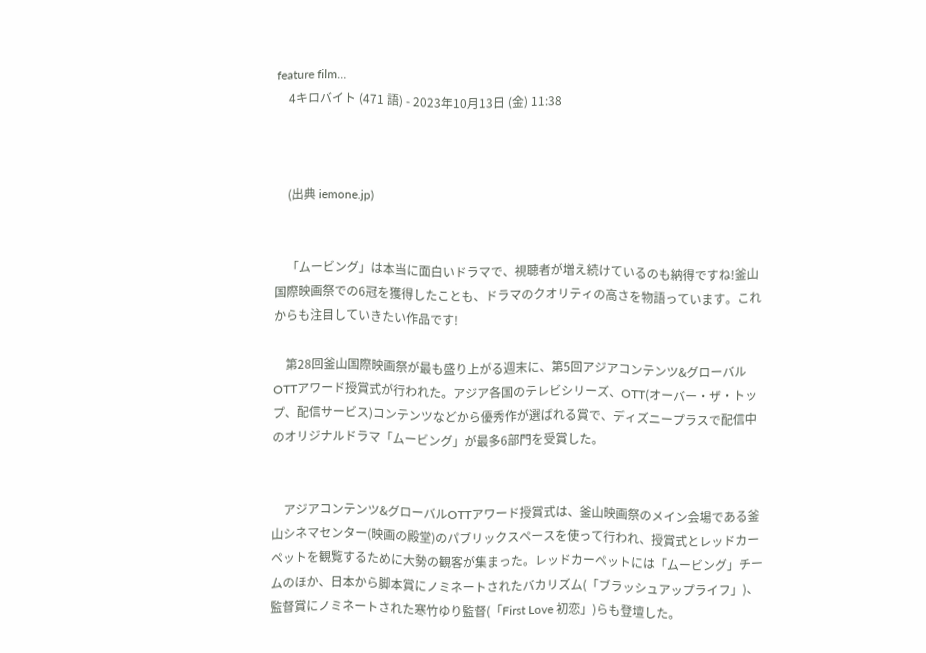feature film…
    4キロバイト (471 語) - 2023年10月13日 (金) 11:38



    (出典 iemone.jp)


    「ムービング」は本当に面白いドラマで、視聴者が増え続けているのも納得ですね!釜山国際映画祭での6冠を獲得したことも、ドラマのクオリティの高さを物語っています。これからも注目していきたい作品です!

    第28回釜山国際映画祭が最も盛り上がる週末に、第5回アジアコンテンツ&グローバルOTTアワード授賞式が行われた。アジア各国のテレビシリーズ、OTT(オーバー・ザ・トップ、配信サービス)コンテンツなどから優秀作が選ばれる賞で、ディズニープラスで配信中のオリジナルドラマ「ムービング」が最多6部門を受賞した。


    アジアコンテンツ&グローバルOTTアワード授賞式は、釜山映画祭のメイン会場である釜山シネマセンター(映画の殿堂)のパブリックスペースを使って行われ、授賞式とレッドカーペットを観覧するために大勢の観客が集まった。レッドカーペットには「ムービング」チームのほか、日本から脚本賞にノミネートされたバカリズム(「ブラッシュアップライフ」)、監督賞にノミネートされた寒竹ゆり監督(「First Love 初恋」)らも登壇した。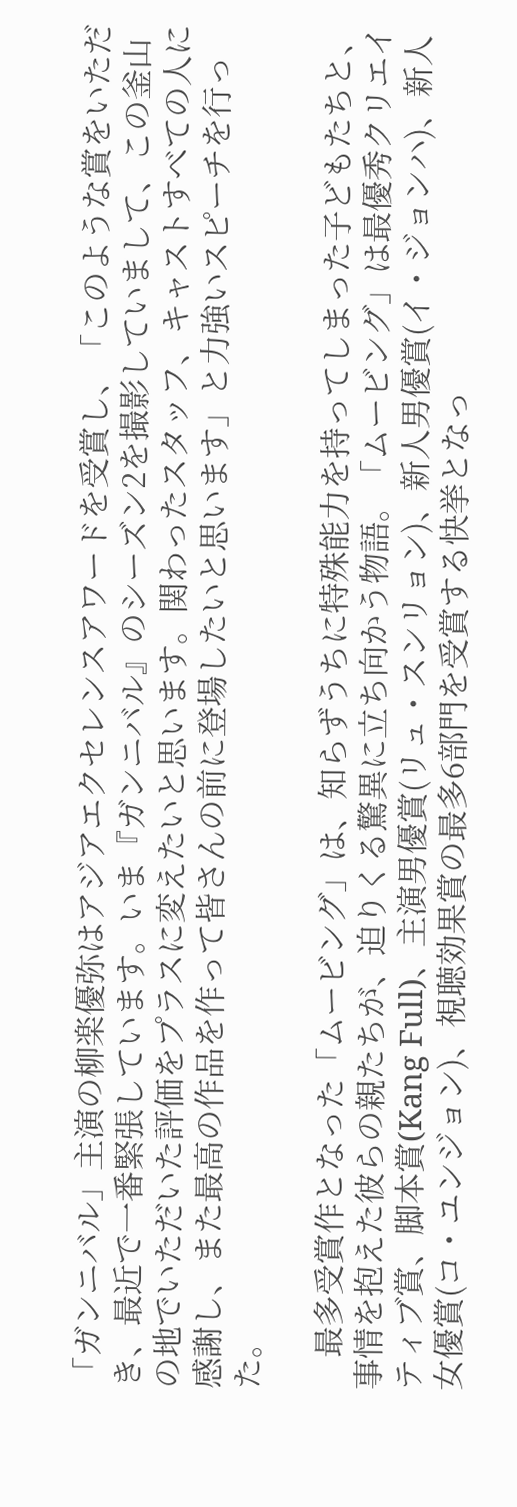「ガンニバル」主演の柳楽優弥はアジアエクセレンスアワードを受賞し、「このような賞をいただき、最近で一番緊張しています。いま『ガンニバル』のシーズン2を撮影していまして、この釜山の地でいただいた評価をプラスに変えたいと思います。関わったスタッフ、キャストすべての人に感謝し、また最高の作品を作って皆さんの前に登場したいと思います」と力強いスピーチを行った。

    最多受賞作となった「ムービング」は、知らずうちに特殊能力を持ってしまった子どもたちと、事情を抱えた彼らの親たちが、迫りくる驚異に立ち向かう物語。「ムービング」は最優秀クリエイティブ賞、脚本賞(Kang Full)、主演男優賞(リュ・スンリョン)、新人男優賞(イ・ジョンハ)、新人女優賞(コ・ユンジョン)、視聴効果賞の最多6部門を受賞する快挙となっ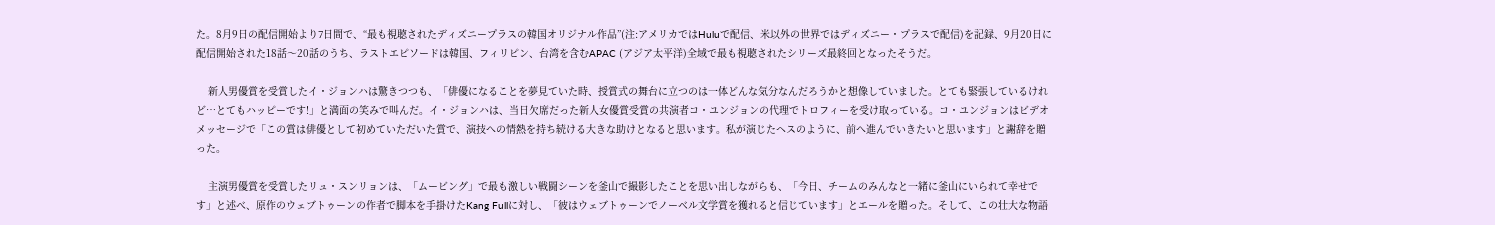た。8月9日の配信開始より7日間で、“最も視聴されたディズニープラスの韓国オリジナル作品”(注:アメリカではHuluで配信、米以外の世界ではディズニー・プラスで配信)を記録、9月20日に配信開始された18話〜20話のうち、ラストエピソードは韓国、フィリピン、台湾を含むAPAC (アジア太平洋)全域で最も視聴されたシリーズ最終回となったそうだ。

    新人男優賞を受賞したイ・ジョンハは驚きつつも、「俳優になることを夢見ていた時、授賞式の舞台に立つのは一体どんな気分なんだろうかと想像していました。とても緊張しているけれど…とてもハッピーです!」と満面の笑みで叫んだ。イ・ジョンハは、当日欠席だった新人女優賞受賞の共演者コ・ユンジョンの代理でトロフィーを受け取っている。コ・ユンジョンはビデオメッセージで「この賞は俳優として初めていただいた賞で、演技への情熱を持ち続ける大きな助けとなると思います。私が演じたヘスのように、前へ進んでいきたいと思います」と謝辞を贈った。

    主演男優賞を受賞したリュ・スンリョンは、「ムービング」で最も激しい戦闘シーンを釜山で撮影したことを思い出しながらも、「今日、チームのみんなと一緒に釜山にいられて幸せです」と述べ、原作のウェブトゥーンの作者で脚本を手掛けたKang Fullに対し、「彼はウェブトゥーンでノーベル文学賞を獲れると信じています」とエールを贈った。そして、この壮大な物語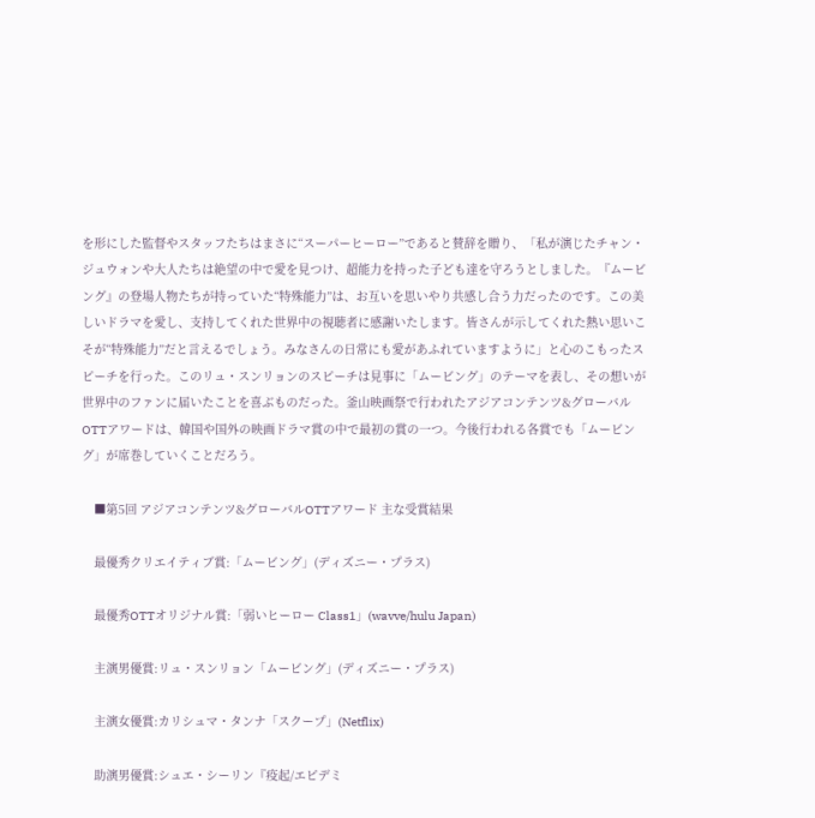を形にした監督やスタッフたちはまさに“スーパーヒーロー”であると賛辞を贈り、「私が演じたチャン・ジュウォンや大人たちは絶望の中で愛を見つけ、超能力を持った子ども達を守ろうとしました。『ムービング』の登場人物たちが持っていた“特殊能力”は、お互いを思いやり共感し合う力だったのです。この美しいドラマを愛し、支持してくれた世界中の視聴者に感謝いたします。皆さんが示してくれた熱い思いこそが“特殊能力”だと言えるでしょう。みなさんの日常にも愛があふれていますように」と心のこもったスピーチを行った。このリュ・スンリョンのスピーチは見事に「ムービング」のテーマを表し、その想いが世界中のファンに届いたことを喜ぶものだった。釜山映画祭で行われたアジアコンテンツ&グローバルOTTアワードは、韓国や国外の映画ドラマ賞の中で最初の賞の一つ。今後行われる各賞でも「ムービング」が席巻していくことだろう。

    ■第5回 アジアコンテンツ&グローバルOTTアワード 主な受賞結果

    最優秀クリエイティブ賞:「ムービング」(ディズニー・プラス)

    最優秀OTTオリジナル賞:「弱いヒーロー Class1」(wavve/hulu Japan)

    主演男優賞:リュ・スンリョン「ムービング」(ディズニー・プラス)

    主演女優賞:カリシュマ・タンナ「スクープ」(Netflix)

    助演男優賞:シュエ・シーリン『疫起/エピデミ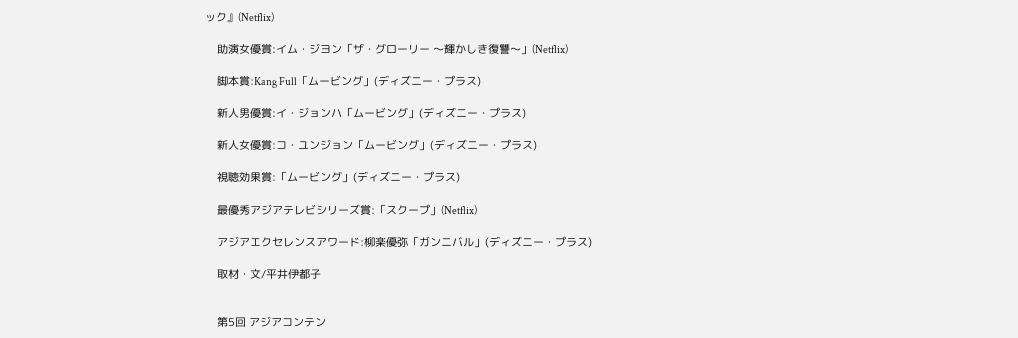ック』(Netflix)

    助演女優賞:イム・ジヨン「ザ・グローリー 〜輝かしき復讐〜」(Netflix)

    脚本賞:Kang Full「ムービング」(ディズニー・プラス)

    新人男優賞:イ・ジョンハ「ムービング」(ディズニー・プラス)

    新人女優賞:コ・ユンジョン「ムービング」(ディズニー・プラス)

    視聴効果賞:「ムービング」(ディズニー・プラス)

    最優秀アジアテレビシリーズ賞:「スクープ」(Netflix)

    アジアエクセレンスアワード:柳楽優弥「ガンニバル」(ディズニー・プラス)

    取材・文/平井伊都子


    第5回 アジアコンテン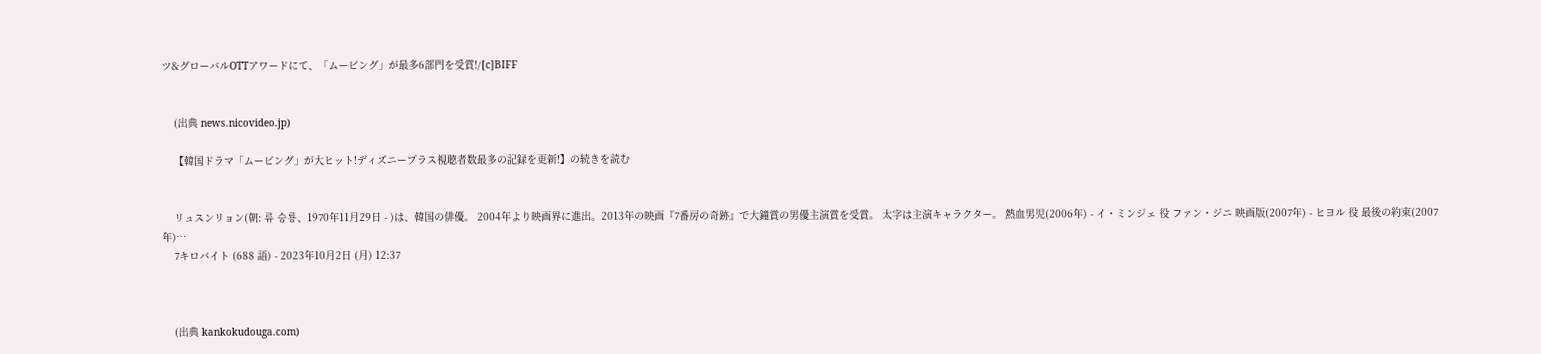ツ&グローバルOTTアワードにて、「ムービング」が最多6部門を受賞!/[c]BIFF


    (出典 news.nicovideo.jp)

    【韓国ドラマ「ムービング」が大ヒット!ディズニープラス視聴者数最多の記録を更新!】の続きを読む


    リュスンリョン(朝: 류 승룡、1970年11月29日 - )は、韓国の俳優。 2004年より映画界に進出。2013年の映画『7番房の奇跡』で大鐘賞の男優主演賞を受賞。 太字は主演キャラクター。 熱血男児(2006年) - イ・ミンジェ 役 ファン・ジニ 映画版(2007年) - ヒヨル 役 最後の約束(2007年)…
    7キロバイト (688 語) - 2023年10月2日 (月) 12:37



    (出典 kankokudouga.com)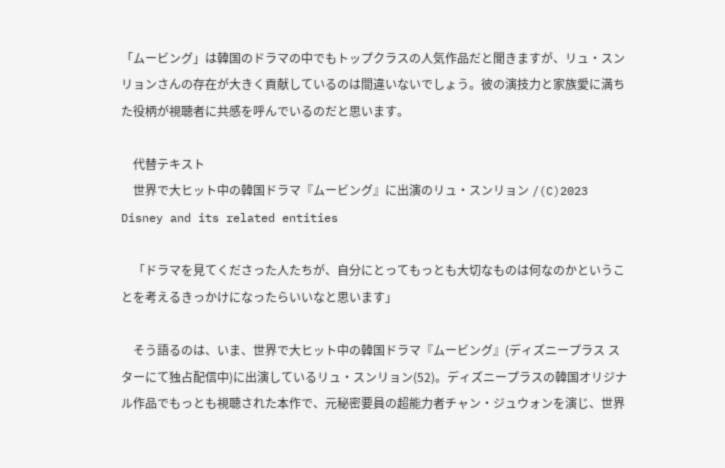「ムービング」は韓国のドラマの中でもトップクラスの人気作品だと聞きますが、リュ・スンリョンさんの存在が大きく貢献しているのは間違いないでしょう。彼の演技力と家族愛に満ちた役柄が視聴者に共感を呼んでいるのだと思います。

    代替テキスト
    世界で大ヒット中の韓国ドラマ『ムービング』に出演のリュ・スンリョン /(C)2023 Disney and its related entities

    「ドラマを見てくださった人たちが、自分にとってもっとも大切なものは何なのかということを考えるきっかけになったらいいなと思います」

    そう語るのは、いま、世界で大ヒット中の韓国ドラマ『ムービング』(ディズニープラス スターにて独占配信中)に出演しているリュ・スンリョン(52)。ディズニープラスの韓国オリジナル作品でもっとも視聴された本作で、元秘密要員の超能力者チャン・ジュウォンを演じ、世界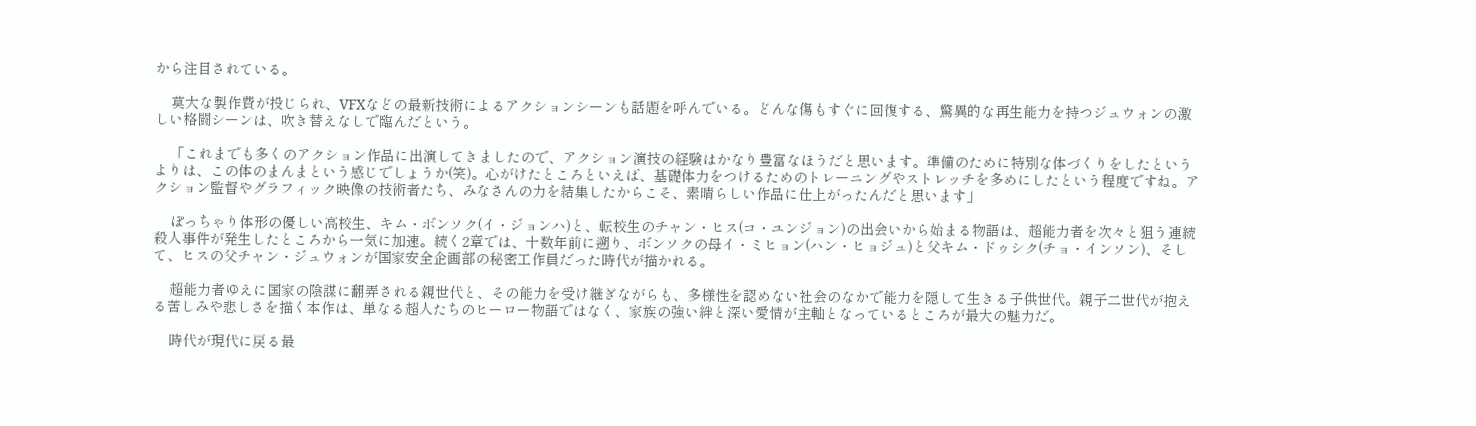から注目されている。

    莫大な製作費が投じられ、VFXなどの最新技術によるアクションシーンも話題を呼んでいる。どんな傷もすぐに回復する、驚異的な再生能力を持つジュウォンの激しい格闘シーンは、吹き替えなしで臨んだという。

    「これまでも多くのアクション作品に出演してきましたので、アクション演技の経験はかなり豊富なほうだと思います。準備のために特別な体づくりをしたというよりは、この体のまんまという感じでしょうか(笑)。心がけたところといえば、基礎体力をつけるためのトレーニングやストレッチを多めにしたという程度ですね。アクション監督やグラフィック映像の技術者たち、みなさんの力を結集したからこそ、素晴らしい作品に仕上がったんだと思います」

    ぽっちゃり体形の優しい高校生、キム・ボンソク(イ・ジョンハ)と、転校生のチャン・ヒス(コ・ユンジョン)の出会いから始まる物語は、超能力者を次々と狙う連続殺人事件が発生したところから一気に加速。続く2章では、十数年前に遡り、ボンソクの母イ・ミヒョン(ハン・ヒョジュ)と父キム・ドゥシク(チョ・インソン)、そして、ヒスの父チャン・ジュウォンが国家安全企画部の秘密工作員だった時代が描かれる。

    超能力者ゆえに国家の陰謀に翻弄される親世代と、その能力を受け継ぎながらも、多様性を認めない社会のなかで能力を隠して生きる子供世代。親子二世代が抱える苦しみや悲しさを描く本作は、単なる超人たちのヒーロー物語ではなく、家族の強い絆と深い愛情が主軸となっているところが最大の魅力だ。

    時代が現代に戻る最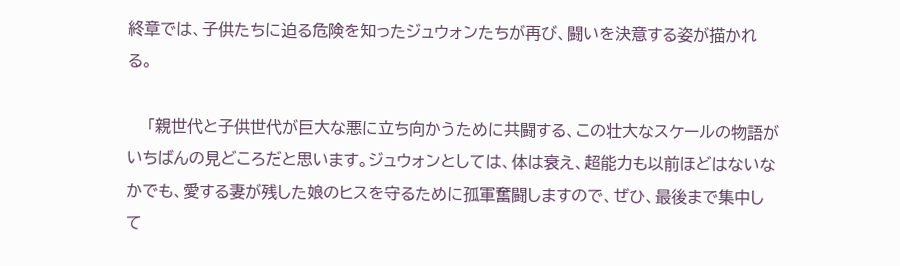終章では、子供たちに迫る危険を知ったジュウォンたちが再び、闘いを決意する姿が描かれる。

    「親世代と子供世代が巨大な悪に立ち向かうために共闘する、この壮大なスケールの物語がいちばんの見どころだと思います。ジュウォンとしては、体は衰え、超能力も以前ほどはないなかでも、愛する妻が残した娘のヒスを守るために孤軍奮闘しますので、ぜひ、最後まで集中して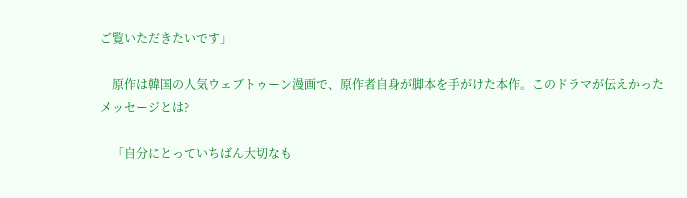ご覧いただきたいです」

    原作は韓国の人気ウェブトゥーン漫画で、原作者自身が脚本を手がけた本作。このドラマが伝えかったメッセージとは?

    「自分にとっていちばん大切なも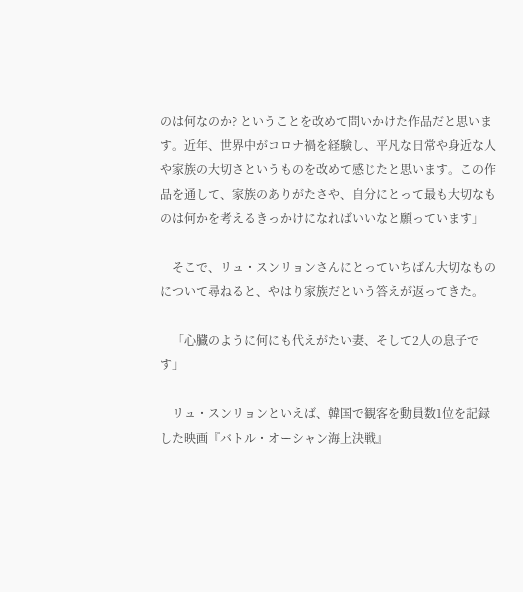のは何なのか? ということを改めて問いかけた作品だと思います。近年、世界中がコロナ禍を経験し、平凡な日常や身近な人や家族の大切さというものを改めて感じたと思います。この作品を通して、家族のありがたさや、自分にとって最も大切なものは何かを考えるきっかけになればいいなと願っています」

    そこで、リュ・スンリョンさんにとっていちばん大切なものについて尋ねると、やはり家族だという答えが返ってきた。

    「心臓のように何にも代えがたい妻、そして2人の息子です」

    リュ・スンリョンといえば、韓国で観客を動員数1位を記録した映画『バトル・オーシャン海上決戦』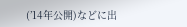(’14年公開)などに出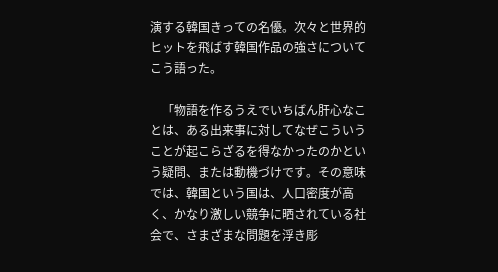演する韓国きっての名優。次々と世界的ヒットを飛ばす韓国作品の強さについてこう語った。

    「物語を作るうえでいちばん肝心なことは、ある出来事に対してなぜこういうことが起こらざるを得なかったのかという疑問、または動機づけです。その意味では、韓国という国は、人口密度が高く、かなり激しい競争に晒されている社会で、さまざまな問題を浮き彫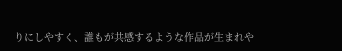りにしやすく、誰もが共感するような作品が生まれや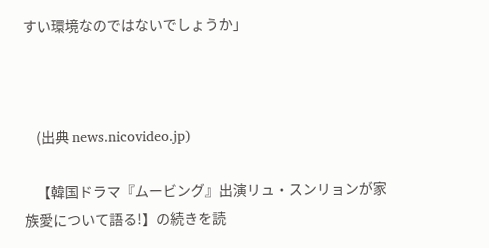すい環境なのではないでしょうか」



    (出典 news.nicovideo.jp)

    【韓国ドラマ『ムービング』出演リュ・スンリョンが家族愛について語る!】の続きを読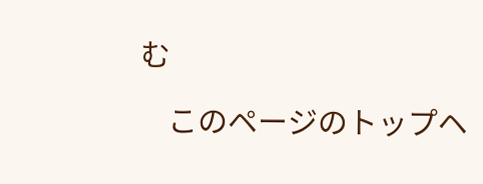む

    このページのトップヘ